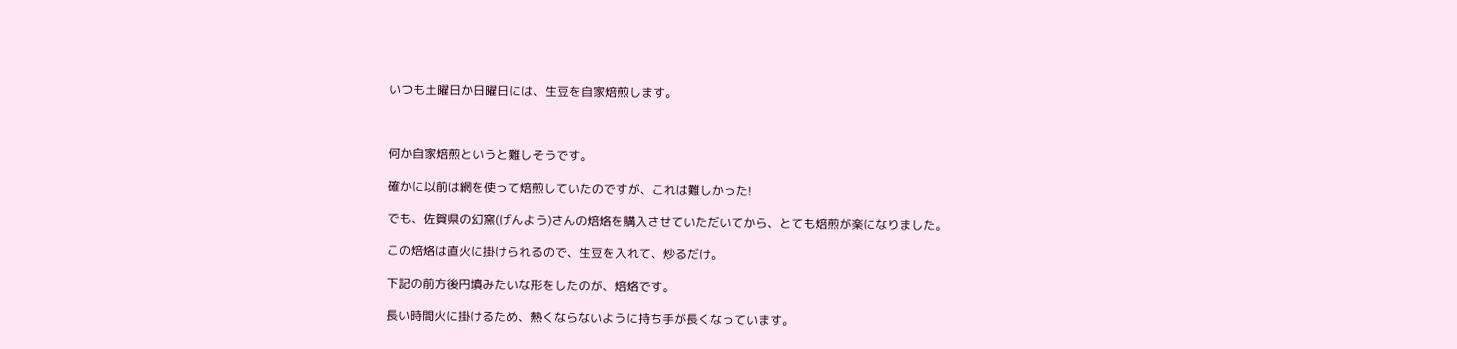いつも土曜日か日曜日には、生豆を自家焙煎します。



何か自家焙煎というと難しそうです。

確かに以前は網を使って焙煎していたのですが、これは難しかった!

でも、佐賀県の幻窯(げんよう)さんの焙烙を購入させていただいてから、とても焙煎が楽になりました。

この焙烙は直火に掛けられるので、生豆を入れて、炒るだけ。

下記の前方後円墳みたいな形をしたのが、焙烙です。

長い時間火に掛けるため、熱くならないように持ち手が長くなっています。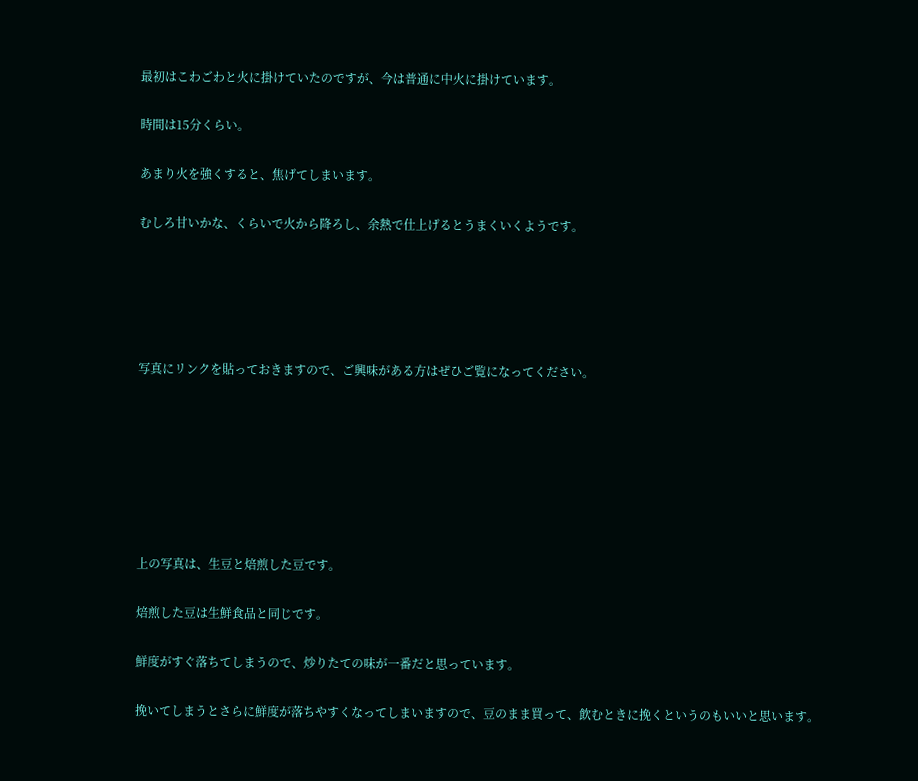最初はこわごわと火に掛けていたのですが、今は普通に中火に掛けています。

時間は15分くらい。

あまり火を強くすると、焦げてしまいます。

むしろ甘いかな、くらいで火から降ろし、余熱で仕上げるとうまくいくようです。





写真にリンクを貼っておきますので、ご興味がある方はぜひご覧になってください。







上の写真は、生豆と焙煎した豆です。

焙煎した豆は生鮮食品と同じです。

鮮度がすぐ落ちてしまうので、炒りたての味が一番だと思っています。

挽いてしまうとさらに鮮度が落ちやすくなってしまいますので、豆のまま買って、飲むときに挽くというのもいいと思います。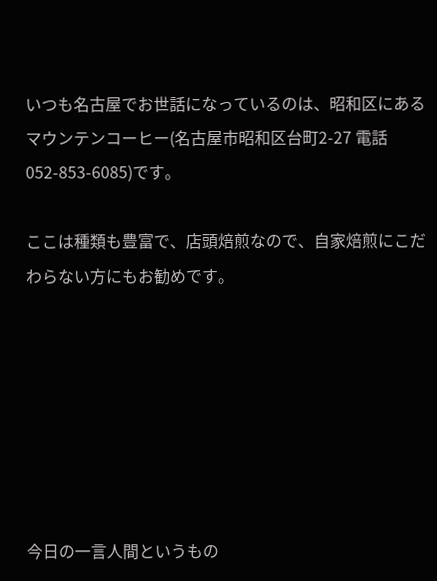いつも名古屋でお世話になっているのは、昭和区にあるマウンテンコーヒー(名古屋市昭和区台町2-27 電話052-853-6085)です。

ここは種類も豊富で、店頭焙煎なので、自家焙煎にこだわらない方にもお勧めです。







今日の一言人間というもの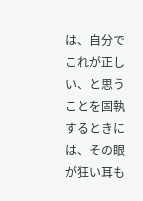は、自分でこれが正しい、と思うことを固執するときには、その眼が狂い耳も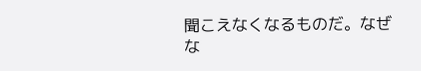聞こえなくなるものだ。なぜな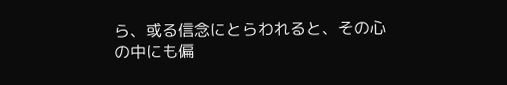ら、或る信念にとらわれると、その心の中にも偏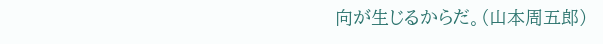向が生じるからだ。(山本周五郎)